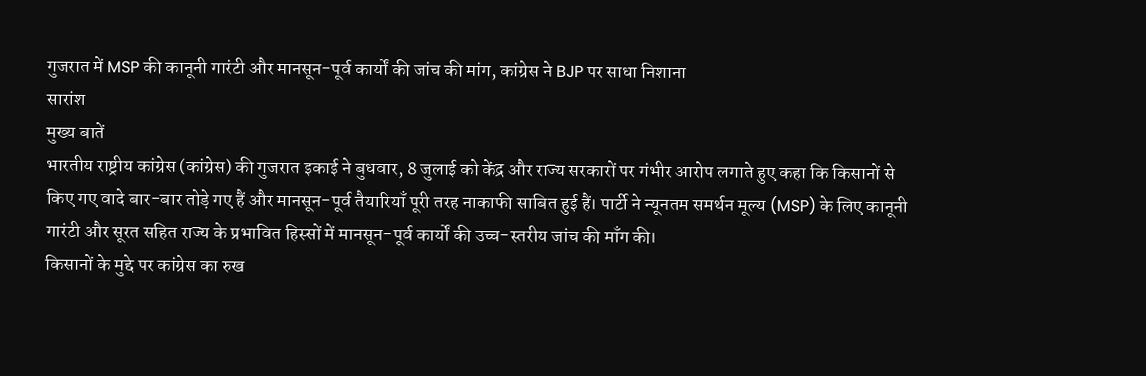गुजरात में MSP की कानूनी गारंटी और मानसून-पूर्व कार्यों की जांच की मांग, कांग्रेस ने BJP पर साधा निशाना
सारांश
मुख्य बातें
भारतीय राष्ट्रीय कांग्रेस (कांग्रेस) की गुजरात इकाई ने बुधवार, 8 जुलाई को केंद्र और राज्य सरकारों पर गंभीर आरोप लगाते हुए कहा कि किसानों से किए गए वादे बार-बार तोड़े गए हैं और मानसून-पूर्व तैयारियाँ पूरी तरह नाकाफी साबित हुई हैं। पार्टी ने न्यूनतम समर्थन मूल्य (MSP) के लिए कानूनी गारंटी और सूरत सहित राज्य के प्रभावित हिस्सों में मानसून-पूर्व कार्यों की उच्च-स्तरीय जांच की माँग की।
किसानों के मुद्दे पर कांग्रेस का रुख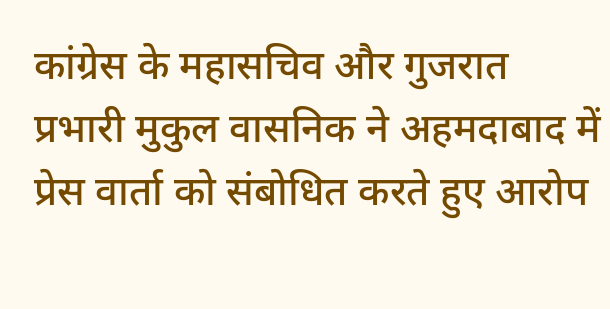कांग्रेस के महासचिव और गुजरात प्रभारी मुकुल वासनिक ने अहमदाबाद में प्रेस वार्ता को संबोधित करते हुए आरोप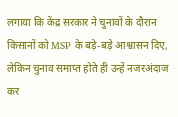लगाया कि केंद्र सरकार ने चुनावों के दौरान किसानों को MSP के बड़े-बड़े आश्वासन दिए, लेकिन चुनाव समाप्त होते ही उन्हें नजरअंदाज कर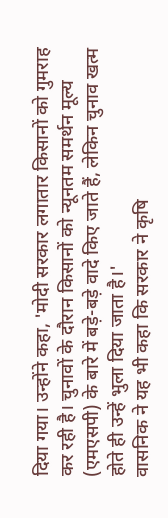दिया गया। उन्होंने कहा, 'मोदी सरकार लगातार किसानों को गुमराह कर रही है। चुनावों के दौरान किसानों को न्यूनतम समर्थन मूल्य (एमएसपी) के बारे में बड़े-बड़े वादे किए जाते हैं, लेकिन चुनाव खत्म होते ही उन्हें भुला दिया जाता है।'
वासनिक ने यह भी कहा कि सरकार ने कृषि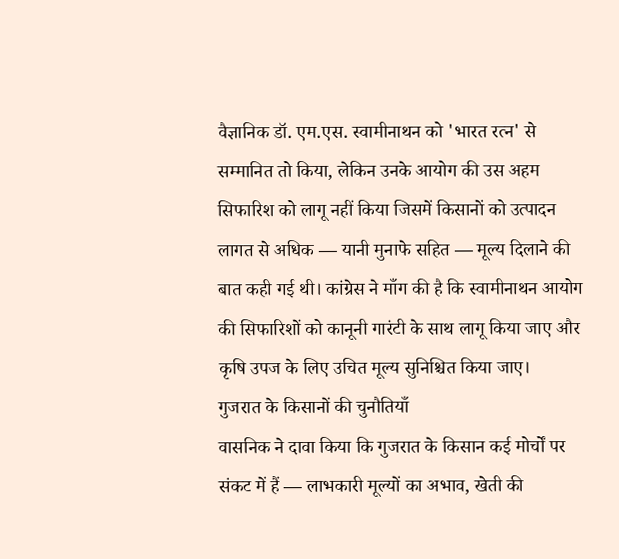वैज्ञानिक डॉ. एम.एस. स्वामीनाथन को 'भारत रत्न' से सम्मानित तो किया, लेकिन उनके आयोग की उस अहम सिफारिश को लागू नहीं किया जिसमें किसानों को उत्पादन लागत से अधिक — यानी मुनाफे सहित — मूल्य दिलाने की बात कही गई थी। कांग्रेस ने माँग की है कि स्वामीनाथन आयोग की सिफारिशों को कानूनी गारंटी के साथ लागू किया जाए और कृषि उपज के लिए उचित मूल्य सुनिश्चित किया जाए।
गुजरात के किसानों की चुनौतियाँ
वासनिक ने दावा किया कि गुजरात के किसान कई मोर्चों पर संकट में हैं — लाभकारी मूल्यों का अभाव, खेती की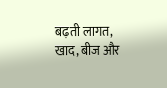बढ़ती लागत, खाद, बीज और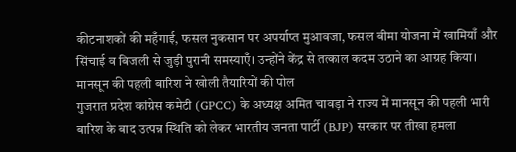कीटनाशकों की महँगाई, फसल नुकसान पर अपर्याप्त मुआवजा, फसल बीमा योजना में खामियाँ और सिंचाई व बिजली से जुड़ी पुरानी समस्याएँ। उन्होंने केंद्र से तत्काल कदम उठाने का आग्रह किया।
मानसून की पहली बारिश ने खोली तैयारियों की पोल
गुजरात प्रदेश कांग्रेस कमेटी (GPCC) के अध्यक्ष अमित चावड़ा ने राज्य में मानसून की पहली भारी बारिश के बाद उत्पन्न स्थिति को लेकर भारतीय जनता पार्टी (BJP) सरकार पर तीखा हमला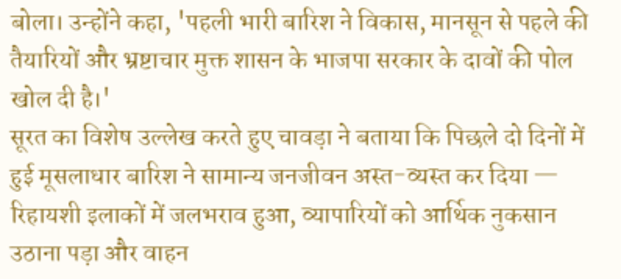बोला। उन्होंने कहा, 'पहली भारी बारिश ने विकास, मानसून से पहले की तैयारियों और भ्रष्टाचार मुक्त शासन के भाजपा सरकार के दावों की पोल खोल दी है।'
सूरत का विशेष उल्लेख करते हुए चावड़ा ने बताया कि पिछले दो दिनों में हुई मूसलाधार बारिश ने सामान्य जनजीवन अस्त-व्यस्त कर दिया — रिहायशी इलाकों में जलभराव हुआ, व्यापारियों को आर्थिक नुकसान उठाना पड़ा और वाहन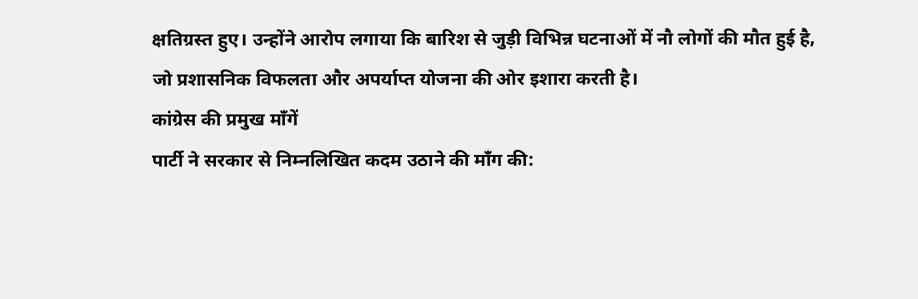क्षतिग्रस्त हुए। उन्होंने आरोप लगाया कि बारिश से जुड़ी विभिन्न घटनाओं में नौ लोगों की मौत हुई है, जो प्रशासनिक विफलता और अपर्याप्त योजना की ओर इशारा करती है।
कांग्रेस की प्रमुख माँगें
पार्टी ने सरकार से निम्नलिखित कदम उठाने की माँग की: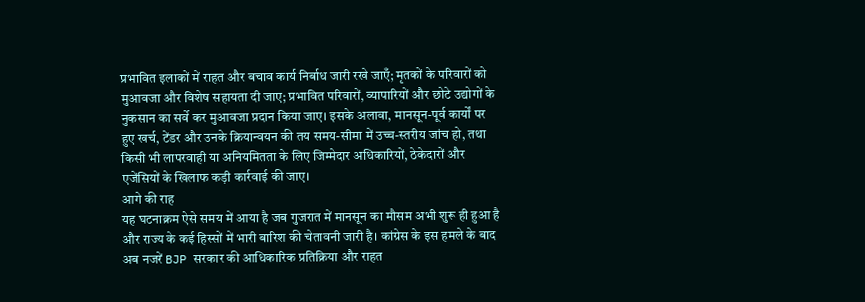प्रभावित इलाकों में राहत और बचाव कार्य निर्बाध जारी रखे जाएँ; मृतकों के परिवारों को मुआवजा और विशेष सहायता दी जाए; प्रभावित परिवारों, व्यापारियों और छोटे उद्योगों के नुकसान का सर्वे कर मुआवजा प्रदान किया जाए। इसके अलावा, मानसून-पूर्व कार्यों पर हुए खर्च, टेंडर और उनके क्रियान्वयन की तय समय-सीमा में उच्च-स्तरीय जांच हो, तथा किसी भी लापरवाही या अनियमितता के लिए जिम्मेदार अधिकारियों, ठेकेदारों और एजेंसियों के खिलाफ कड़ी कार्रवाई की जाए।
आगे की राह
यह घटनाक्रम ऐसे समय में आया है जब गुजरात में मानसून का मौसम अभी शुरू ही हुआ है और राज्य के कई हिस्सों में भारी बारिश की चेतावनी जारी है। कांग्रेस के इस हमले के बाद अब नजरें BJP सरकार की आधिकारिक प्रतिक्रिया और राहत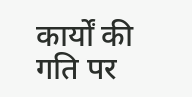कार्यों की गति पर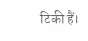टिकी हैं।